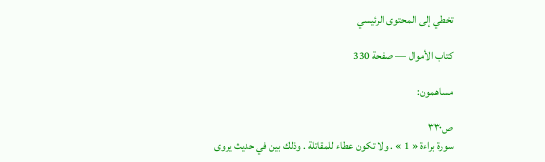تخطي إلى المحتوى الرئيسي

كتاب الأموال — صفحة 330

مساهمون:

ص٣٣٠
سورة براءة « 1 » . ولا تكون عطاء للمقاتلة . وذلك بين في حديث يروى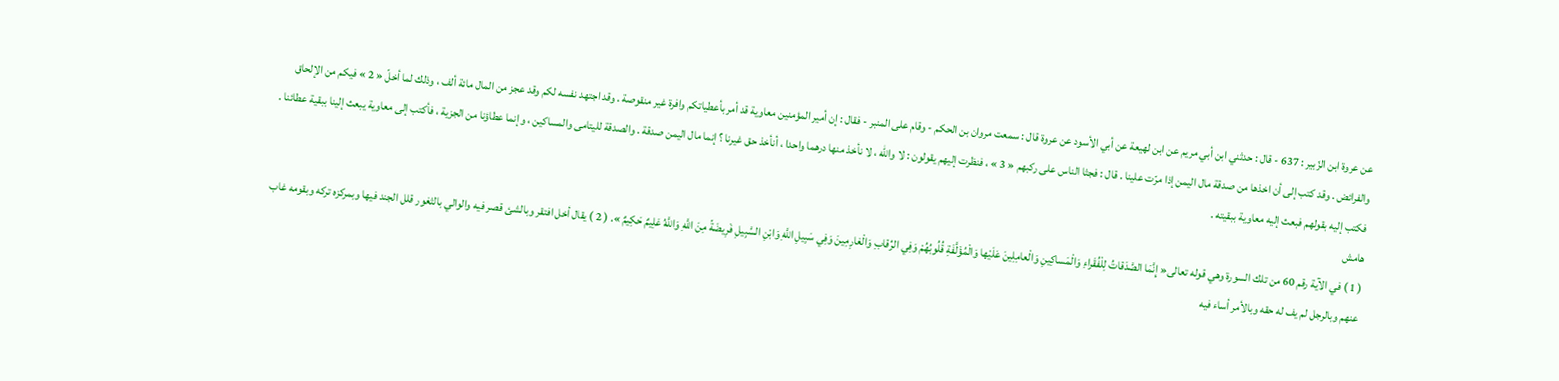عن عروة ابن الزّبير : 637 - قال : حدثني ابن أبي مريم عن ابن لهيعة عن أبي الأسود عن عروة قال : سمعت مروان بن الحكم - وقام على المنبر - فقال : إن أمير المؤمنين معاوية قد أمر بأعطياتكم وافرة غير منقوصة . وقد اجتهد نفسه لكم وقد عجز من المال مائة ألف ، وذلك لما أخلّ « 2 » فيكم من الإلحاق والفرائض . وقد كتب إلى أن اخذها من صدقة مال اليمن إذا مرّت علينا . قال : فجثا الناس على ركبهم « 3 » ، فنظرت إليهم يقولون : لا واللّه ، لا نأخذ منها درهما واحدا ، أنأخذ حق غيرنا ؟ إنما مال اليمن صدقة . والصدقة لليتامى والمساكين ، وإنما عطاؤنا من الجزية ، فأكتب إلى معاوية يبعث إلينا ببقية عطائنا . فكتب إليه بقولهم فبعث إليه معاوية ببقيته .
هامش
( 1 ) في الآية رقم 60 من تلك السورة وهي قوله تعالى« إِنَّمَا الصَّدَقاتُ لِلْفُقَراءِ وَالْمَساكِينِ وَالْعامِلِينَ عَلَيْها وَالْمُؤَلَّفَةِ قُلُوبُهُمْ وَفِي الرِّقابِ وَالْغارِمِينَ وَفِي سَبِيلِ اللَّهِ وَابْنِ السَّبِيلِ فَرِيضَةً مِنَ اللَّهِ وَاللَّهُ عَلِيمٌ حَكِيمٌ ». ( 2 ) يقال أخل افتقر وبالشئ قصر فيه والوالي بالثغور قلل الجند فيها وبمركزه تركه وبقومه غاب عنهم وبالرجل لم يف له حقه وبالأمر أساء فيه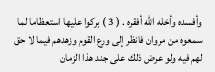وأفسده وأخله اللّه أفقره . ( 3 ) بركوا عليها استعظاما لما سمعوه من مروان فانظر إلى ورع القوم وزهدهم فيما لا حق لهم فيه ولو عرض ذلك على جند هذا الزمان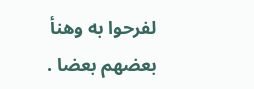لفرحوا به وهنأ بعضهم بعضا .